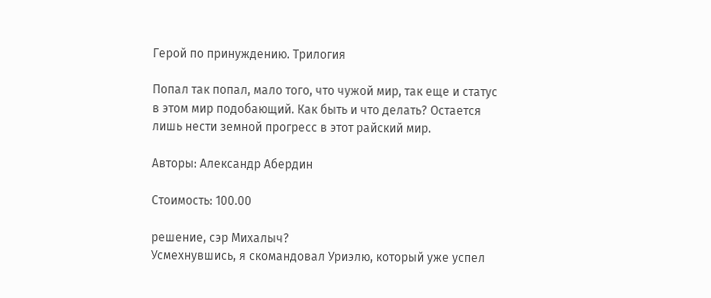Герой по принуждению. Трилогия

Попал так попал, мало того, что чужой мир, так еще и статус в этом мир подобающий. Как быть и что делать? Остается лишь нести земной прогресс в этот райский мир.

Авторы: Александр Абердин

Стоимость: 100.00

решение, сэр Михалыч?
Усмехнувшись, я скомандовал Уриэлю, который уже успел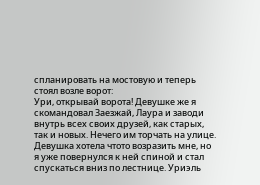спланировать на мостовую и теперь стоял возле ворот:
Ури, открывай ворота! Девушке же я скомандовал Заезжай, Лаура и заводи внутрь всех своих друзей, как старых, так и новых. Нечего им торчать на улице.
Девушка хотела чтото возразить мне, но я уже повернулся к ней спиной и стал спускаться вниз по лестнице. Уриэль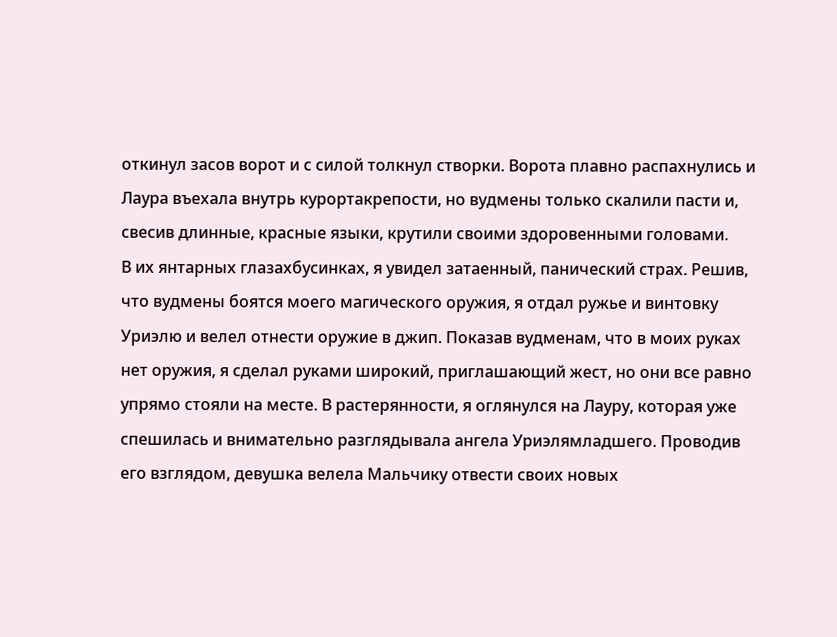откинул засов ворот и с силой толкнул створки. Ворота плавно распахнулись и Лаура въехала внутрь курортакрепости, но вудмены только скалили пасти и, свесив длинные, красные языки, крутили своими здоровенными головами.
В их янтарных глазахбусинках, я увидел затаенный, панический страх. Решив, что вудмены боятся моего магического оружия, я отдал ружье и винтовку Уриэлю и велел отнести оружие в джип. Показав вудменам, что в моих руках нет оружия, я сделал руками широкий, приглашающий жест, но они все равно упрямо стояли на месте. В растерянности, я оглянулся на Лауру, которая уже спешилась и внимательно разглядывала ангела Уриэлямладшего. Проводив его взглядом, девушка велела Мальчику отвести своих новых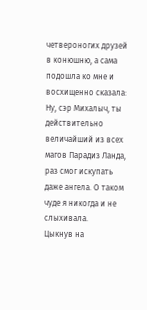четвероногих друзей в конюшню, а сама подошла ко мне и восхищенно сказала:
Ну, сэр Михалыч, ты действительно величайший из всех магов Парадиз Ланда, раз смог искупать даже ангела. О таком чуде я никогда и не слыхивала.
Цыкнув на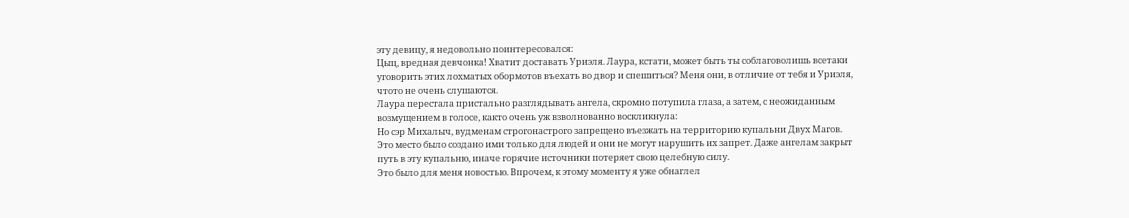эту девицу, я недовольно поинтересовался:
Цыц, вредная девчонка! Хватит доставать Уриэля. Лаура, кстати, может быть ты соблаговолишь всетаки уговорить этих лохматых обормотов въехать во двор и спешиться? Меня они, в отличие от тебя и Уриэля, чтото не очень слушаются.
Лаура перестала пристально разглядывать ангела, скромно потупила глаза, а затем, с неожиданным возмущением в голосе, както очень уж взволнованно воскликнула:
Но сэр Михалыч, вудменам строгонастрого запрещено въезжать на территорию купальни Двух Магов. Это место было создано ими только для людей и они не могут нарушить их запрет. Даже ангелам закрыт путь в эту купальню, иначе горячие источники потеряет свою целебную силу.
Это было для меня новостью. Впрочем, к этому моменту я уже обнаглел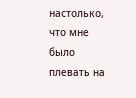настолько, что мне было плевать на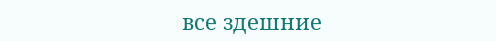все здешние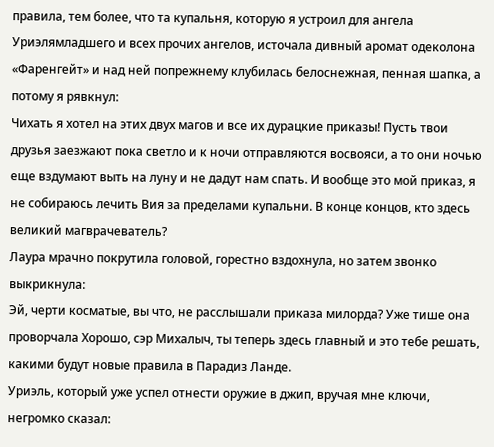правила, тем более, что та купальня, которую я устроил для ангела Уриэлямладшего и всех прочих ангелов, источала дивный аромат одеколона «Фаренгейт» и над ней попрежнему клубилась белоснежная, пенная шапка, а потому я рявкнул:
Чихать я хотел на этих двух магов и все их дурацкие приказы! Пусть твои друзья заезжают пока светло и к ночи отправляются восвояси, а то они ночью еще вздумают выть на луну и не дадут нам спать. И вообще это мой приказ, я не собираюсь лечить Вия за пределами купальни. В конце концов, кто здесь великий магврачеватель?
Лаура мрачно покрутила головой, горестно вздохнула, но затем звонко выкрикнула:
Эй, черти косматые, вы что, не расслышали приказа милорда? Уже тише она проворчала Хорошо, сэр Михалыч, ты теперь здесь главный и это тебе решать, какими будут новые правила в Парадиз Ланде.
Уриэль, который уже успел отнести оружие в джип, вручая мне ключи, негромко сказал: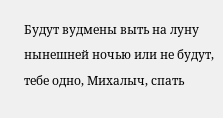Будут вудмены выть на луну нынешней ночью или не будут, тебе одно, Михалыч, спать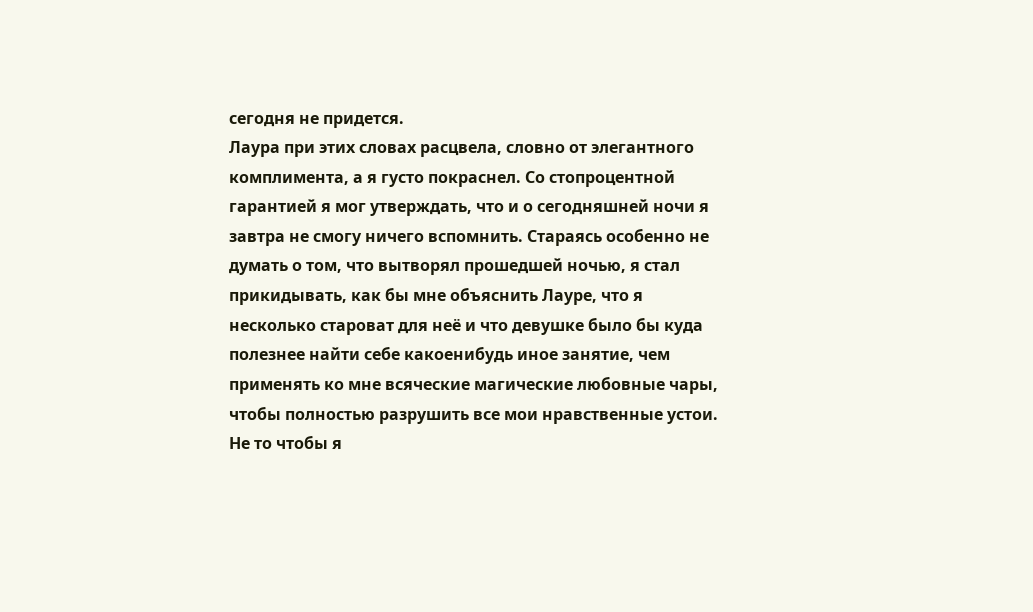сегодня не придется.
Лаура при этих словах расцвела, словно от элегантного комплимента, а я густо покраснел. Со стопроцентной гарантией я мог утверждать, что и о сегодняшней ночи я завтра не смогу ничего вспомнить. Стараясь особенно не думать о том, что вытворял прошедшей ночью, я стал прикидывать, как бы мне объяснить Лауре, что я несколько староват для неё и что девушке было бы куда полезнее найти себе какоенибудь иное занятие, чем применять ко мне всяческие магические любовные чары, чтобы полностью разрушить все мои нравственные устои. Не то чтобы я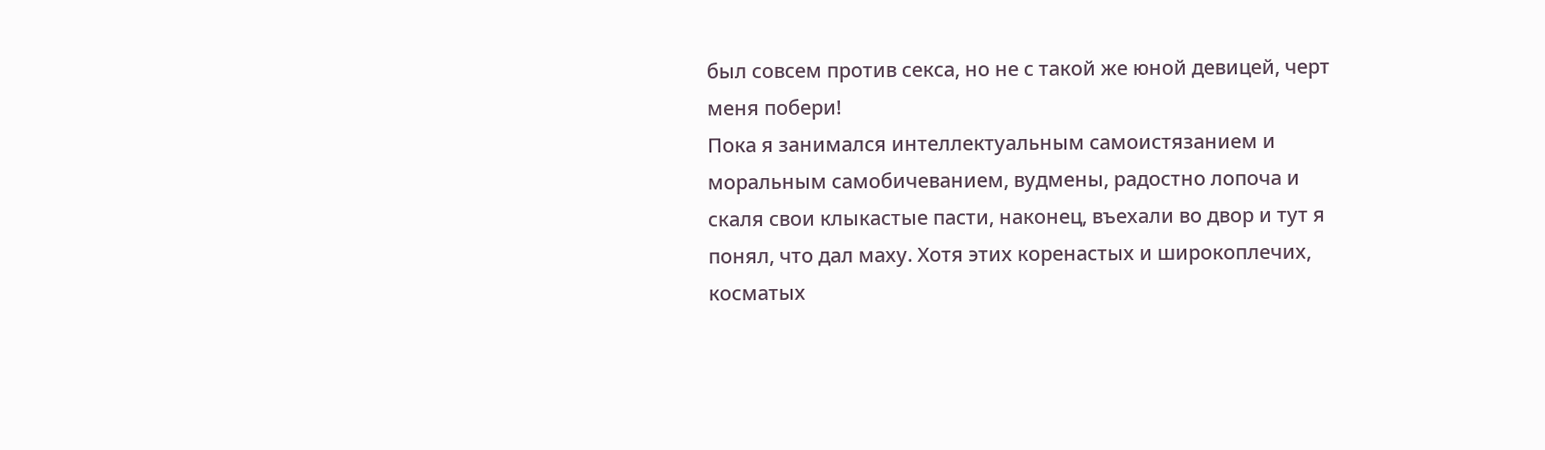был совсем против секса, но не с такой же юной девицей, черт меня побери!
Пока я занимался интеллектуальным самоистязанием и моральным самобичеванием, вудмены, радостно лопоча и скаля свои клыкастые пасти, наконец, въехали во двор и тут я понял, что дал маху. Хотя этих коренастых и широкоплечих, косматых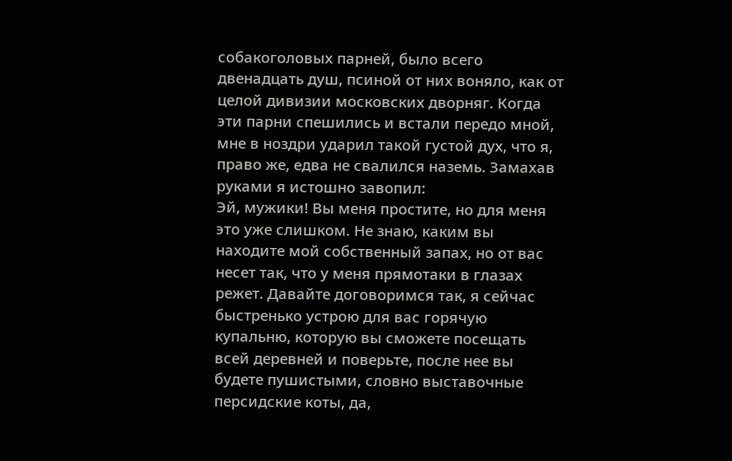собакоголовых парней, было всего двенадцать душ, псиной от них воняло, как от целой дивизии московских дворняг. Когда эти парни спешились и встали передо мной, мне в ноздри ударил такой густой дух, что я, право же, едва не свалился наземь. Замахав руками я истошно завопил:
Эй, мужики! Вы меня простите, но для меня это уже слишком. Не знаю, каким вы находите мой собственный запах, но от вас несет так, что у меня прямотаки в глазах режет. Давайте договоримся так, я сейчас быстренько устрою для вас горячую купальню, которую вы сможете посещать всей деревней и поверьте, после нее вы будете пушистыми, словно выставочные персидские коты, да,